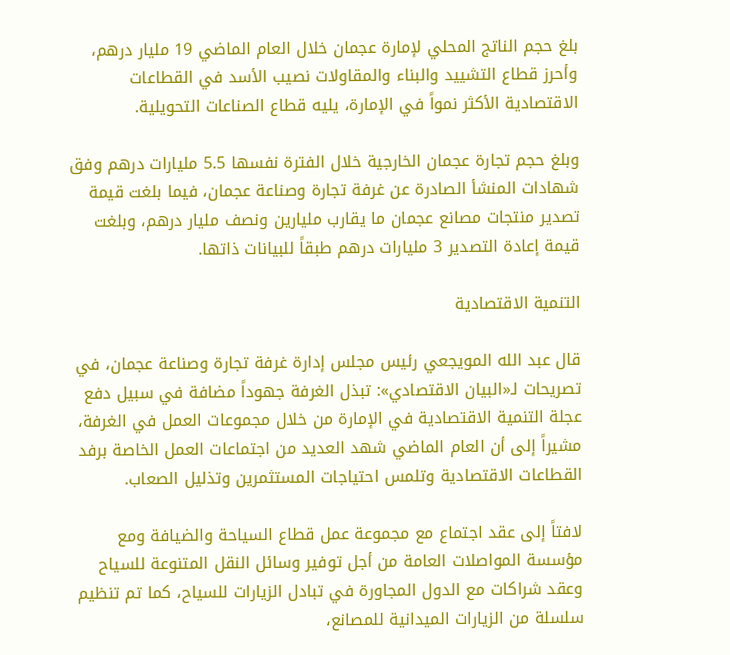بلغ حجم الناتج المحلي لإمارة عجمان خلال العام الماضي 19 مليار درهم، وأحرز قطاع التشييد والبناء والمقاولات نصيب الأسد في القطاعات الاقتصادية الأكثر نمواً في الإمارة، يليه قطاع الصناعات التحويلية.

وبلغ حجم تجارة عجمان الخارجية خلال الفترة نفسها 5.5 مليارات درهم وفق شهادات المنشأ الصادرة عن غرفة تجارة وصناعة عجمان، فيما بلغت قيمة تصدير منتجات مصانع عجمان ما يقارب مليارين ونصف مليار درهم، وبلغت قيمة إعادة التصدير 3 مليارات درهم طبقاً للبيانات ذاتها.

التنمية الاقتصادية

قال عبد الله المويجعي رئيس مجلس إدارة غرفة تجارة وصناعة عجمان، في تصريحات لـ«البيان الاقتصادي»: تبذل الغرفة جهوداً مضافة في سبيل دفع عجلة التنمية الاقتصادية في الإمارة من خلال مجموعات العمل في الغرفة، مشيراً إلى أن العام الماضي شهد العديد من اجتماعات العمل الخاصة برفد القطاعات الاقتصادية وتلمس احتياجات المستثمرين وتذليل الصعاب.

لافتاً إلى عقد اجتماع مع مجموعة عمل قطاع السياحة والضيافة ومع مؤسسة المواصلات العامة من أجل توفير وسائل النقل المتنوعة للسياح وعقد شراكات مع الدول المجاورة في تبادل الزيارات للسياح، كما تم تنظيم سلسلة من الزيارات الميدانية للمصانع،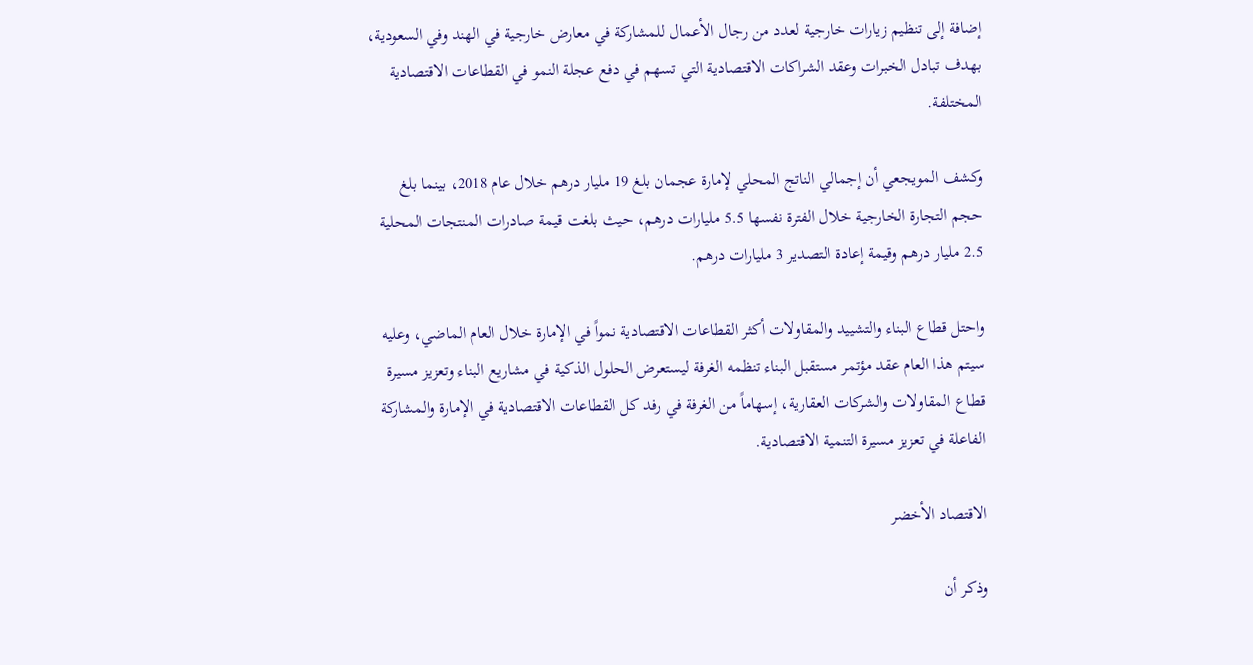إضافة إلى تنظيم زيارات خارجية لعدد من رجال الأعمال للمشاركة في معارض خارجية في الهند وفي السعودية، بهدف تبادل الخبرات وعقد الشراكات الاقتصادية التي تسهم في دفع عجلة النمو في القطاعات الاقتصادية المختلفة.

وكشف المويجعي أن إجمالي الناتج المحلي لإمارة عجمان بلغ 19 مليار درهم خلال عام 2018، بينما بلغ حجم التجارة الخارجية خلال الفترة نفسها 5.5 مليارات درهم، حيث بلغت قيمة صادرات المنتجات المحلية 2.5 مليار درهم وقيمة إعادة التصدير 3 مليارات درهم.

واحتل قطاع البناء والتشييد والمقاولات أكثر القطاعات الاقتصادية نمواً في الإمارة خلال العام الماضي، وعليه سيتم هذا العام عقد مؤتمر مستقبل البناء تنظمه الغرفة ليستعرض الحلول الذكية في مشاريع البناء وتعزيز مسيرة قطاع المقاولات والشركات العقارية، إسهاماً من الغرفة في رفد كل القطاعات الاقتصادية في الإمارة والمشاركة الفاعلة في تعزيز مسيرة التنمية الاقتصادية.

الاقتصاد الأخضر

وذكر أن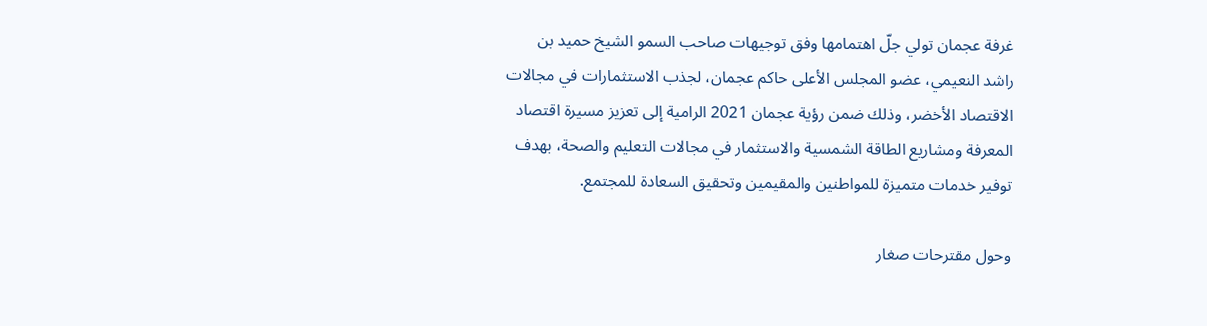غرفة عجمان تولي جلّ اهتمامها وفق توجيهات صاحب السمو الشيخ حميد بن راشد النعيمي، عضو المجلس الأعلى حاكم عجمان، لجذب الاستثمارات في مجالات الاقتصاد الأخضر، وذلك ضمن رؤية عجمان 2021 الرامية إلى تعزيز مسيرة اقتصاد المعرفة ومشاريع الطاقة الشمسية والاستثمار في مجالات التعليم والصحة، بهدف توفير خدمات متميزة للمواطنين والمقيمين وتحقيق السعادة للمجتمع.

وحول مقترحات صغار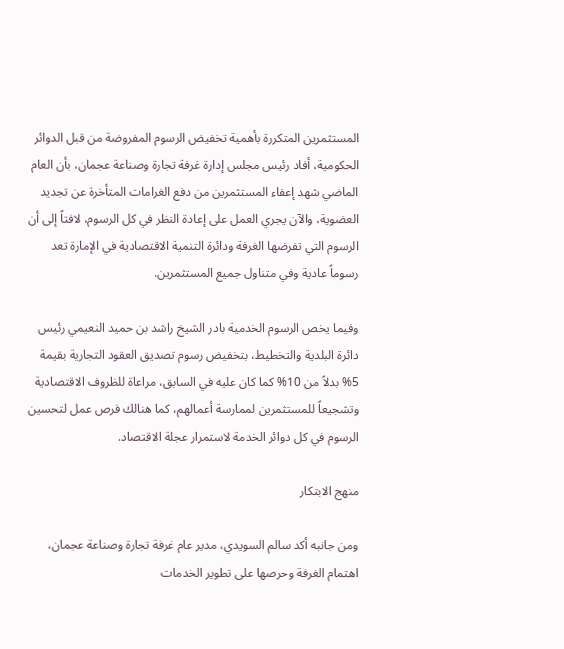المستثمرين المتكررة بأهمية تخفيض الرسوم المفروضة من قبل الدوائر الحكومية، أفاد رئيس مجلس إدارة غرفة تجارة وصناعة عجمان، بأن العام الماضي شهد إعفاء المستثمرين من دفع الغرامات المتأخرة عن تجديد العضوية، والآن يجري العمل على إعادة النظر في كل الرسوم، لافتاً إلى أن الرسوم التي تفرضها الغرفة ودائرة التنمية الاقتصادية في الإمارة تعد رسوماً عادية وفي متناول جميع المستثمرين.

وفيما يخص الرسوم الخدمية بادر الشيخ راشد بن حميد النعيمي رئيس دائرة البلدية والتخطيط، بتخفيض رسوم تصديق العقود التجارية بقيمة 5% بدلاً من 10% كما كان عليه في السابق، مراعاة للظروف الاقتصادية وتشجيعاً للمستثمرين لممارسة أعمالهم، كما هنالك فرص عمل لتحسين الرسوم في كل دوائر الخدمة لاستمرار عجلة الاقتصاد.

منهج الابتكار

ومن جانبه أكد سالم السويدي، مدير عام غرفة تجارة وصناعة عجمان، اهتمام الغرفة وحرصها على تطوير الخدمات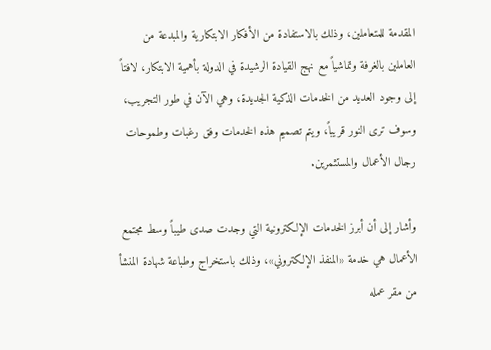المقدمة للمتعاملين، وذلك بالاستفادة من الأفكار الابتكارية والمبدعة من العاملين بالغرفة وتماشياً مع نهج القيادة الرشيدة في الدولة بأهمية الابتكار، لافتاً إلى وجود العديد من الخدمات الذكية الجديدة، وهي الآن في طور التجريب، وسوف ترى النور قريباً، ويتم تصميم هذه الخدمات وفق رغبات وطموحات رجال الأعمال والمستثمرين.

وأشار إلى أن أبرز الخدمات الإلكترونية التي وجدت صدى طيباً وسط مجتمع الأعمال هي خدمة «المنفذ الإلكتروني»، وذلك باستخراج وطباعة شهادة المنشأ من مقر عمله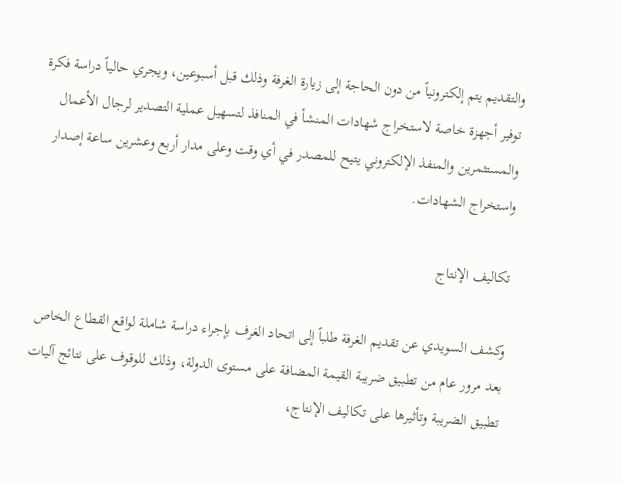والتقديم يتم إلكترونياً من دون الحاجة إلى زيارة الغرفة وذلك قبل أسبوعين، ويجري حالياً دراسة فكرة توفير أجهزة خاصة لاستخراج شهادات المنشأ في المنافذ لتسهيل عملية التصدير لرجال الأعمال والمستثمرين والمنفذ الإلكتروني يتيح للمصدر في أي وقت وعلى مدار أربع وعشرين ساعة إصدار واستخراج الشهادات.

تكاليف الإنتاج

وكشف السويدي عن تقديم الغرفة طلباً إلى اتحاد الغرف بإجراء دراسة شاملة لواقع القطاع الخاص بعد مرور عام من تطبيق ضريبة القيمة المضافة على مستوى الدولة، وذلك للوقوف على نتائج آليات تطبيق الضريبة وتأثيرها على تكاليف الإنتاج،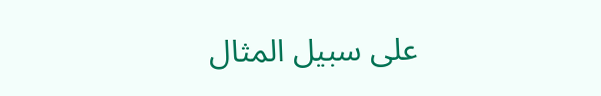على سبيل المثال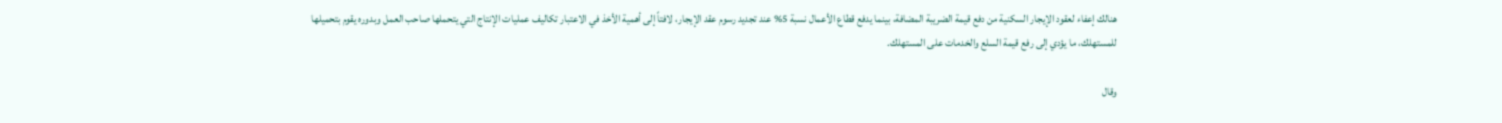هنالك إعفاء لعقود الإيجار السكنية من دفع قيمة الضريبة المضافة، بينما يدفع قطاع الأعمال نسبة 5% عند تجديد رسوم عقد الإيجار، لافتاً إلى أهمية الأخذ في الاعتبار تكاليف عمليات الإنتاج التي يتحملها صاحب العمل وبدوره يقوم بتحميلها للمستهلك، ما يؤدي إلى رفع قيمة السلع والخدمات على المستهلك.

وقال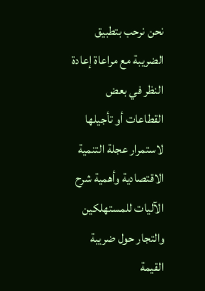نحن نرحب بتطبيق الضريبة مع مراعاة إعادة النظر في بعض القطاعات أو تأجيلها لاستمرار عجلة التنمية الاقتصادية وأهمية شرح الآليات للمستهلكين والتجار حول ضريبة القيمة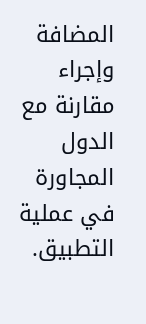المضافة وإجراء مقارنة مع الدول المجاورة في عملية التطبيق.